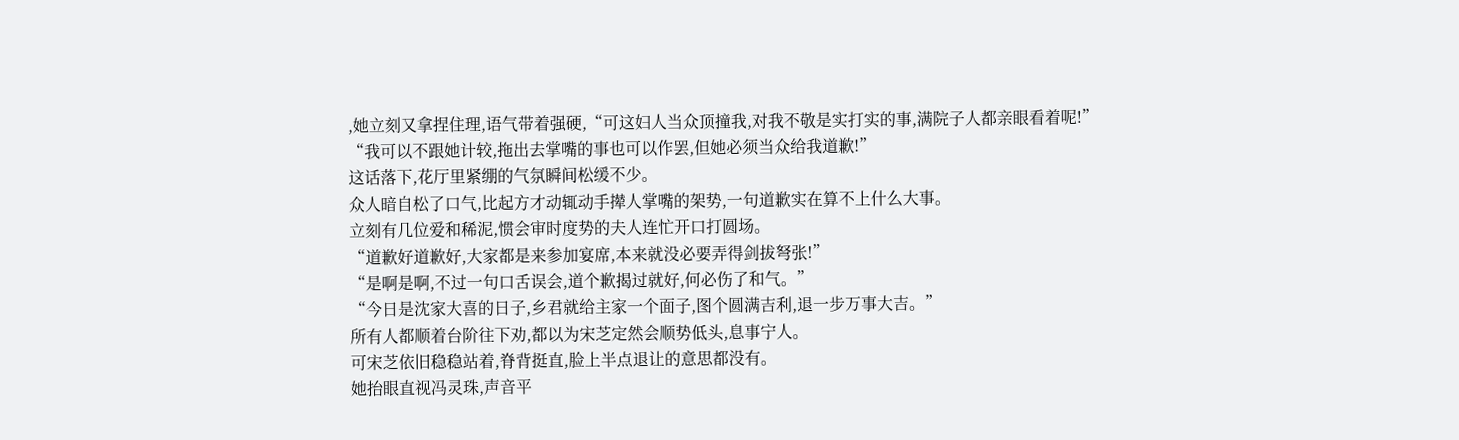,她立刻又拿捏住理,语气带着强硬,“可这妇人当众顶撞我,对我不敬是实打实的事,满院子人都亲眼看着呢!”
“我可以不跟她计较,拖出去掌嘴的事也可以作罢,但她必须当众给我道歉!”
这话落下,花厅里紧绷的气氛瞬间松缓不少。
众人暗自松了口气,比起方才动辄动手撵人掌嘴的架势,一句道歉实在算不上什么大事。
立刻有几位爱和稀泥,惯会审时度势的夫人连忙开口打圆场。
“道歉好道歉好,大家都是来参加宴席,本来就没必要弄得剑拔弩张!”
“是啊是啊,不过一句口舌误会,道个歉揭过就好,何必伤了和气。”
“今日是沈家大喜的日子,乡君就给主家一个面子,图个圆满吉利,退一步万事大吉。”
所有人都顺着台阶往下劝,都以为宋芝定然会顺势低头,息事宁人。
可宋芝依旧稳稳站着,脊背挺直,脸上半点退让的意思都没有。
她抬眼直视冯灵珠,声音平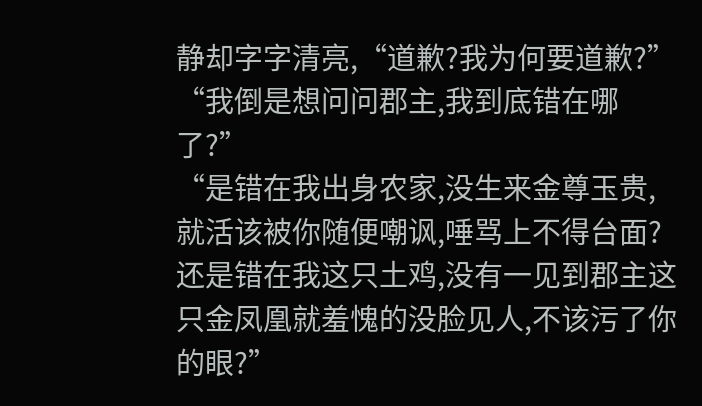静却字字清亮,“道歉?我为何要道歉?”
“我倒是想问问郡主,我到底错在哪了?”
“是错在我出身农家,没生来金尊玉贵,就活该被你随便嘲讽,唾骂上不得台面?还是错在我这只土鸡,没有一见到郡主这只金凤凰就羞愧的没脸见人,不该污了你的眼?”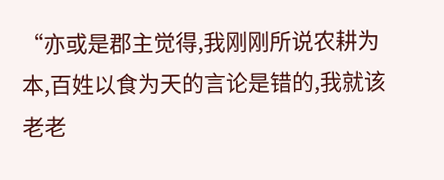“亦或是郡主觉得,我刚刚所说农耕为本,百姓以食为天的言论是错的,我就该老老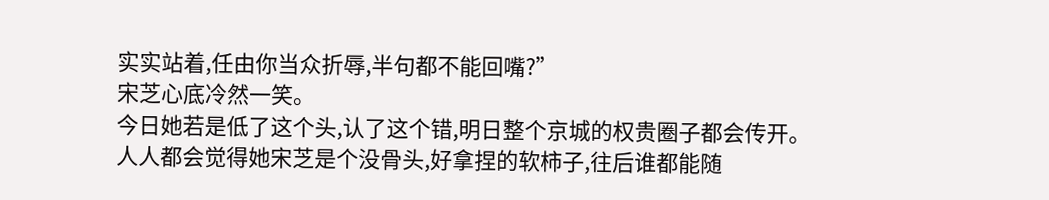实实站着,任由你当众折辱,半句都不能回嘴?”
宋芝心底冷然一笑。
今日她若是低了这个头,认了这个错,明日整个京城的权贵圈子都会传开。人人都会觉得她宋芝是个没骨头,好拿捏的软柿子,往后谁都能随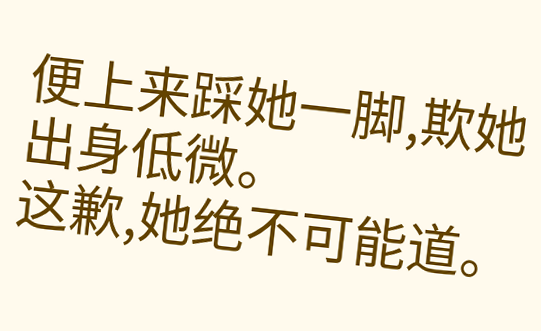便上来踩她一脚,欺她出身低微。
这歉,她绝不可能道。